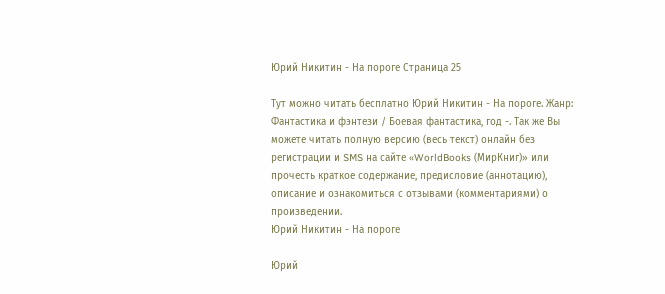Юрий Никитин - На пороге Страница 25

Тут можно читать бесплатно Юрий Никитин - На пороге. Жанр: Фантастика и фэнтези / Боевая фантастика, год -. Так же Вы можете читать полную версию (весь текст) онлайн без регистрации и SMS на сайте «WorldBooks (МирКниг)» или прочесть краткое содержание, предисловие (аннотацию), описание и ознакомиться с отзывами (комментариями) о произведении.
Юрий Никитин - На пороге

Юрий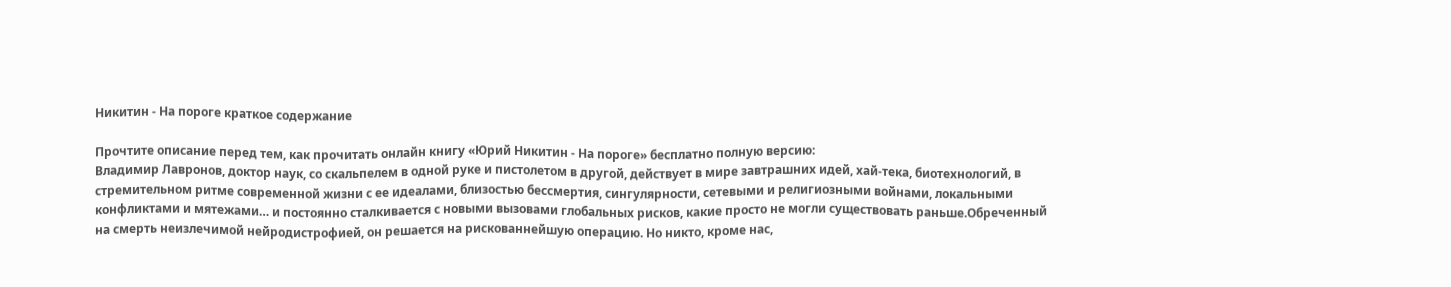Никитин - На пороге краткое содержание

Прочтите описание перед тем, как прочитать онлайн книгу «Юрий Никитин - На пороге» бесплатно полную версию:
Владимир Лавронов, доктор наук, со скальпелем в одной руке и пистолетом в другой, действует в мире завтрашних идей, хай-тека, биотехнологий, в стремительном ритме современной жизни с ее идеалами, близостью бессмертия, сингулярности, сетевыми и религиозными войнами, локальными конфликтами и мятежами… и постоянно сталкивается с новыми вызовами глобальных рисков, какие просто не могли существовать раньше.Обреченный на смерть неизлечимой нейродистрофией, он решается на рискованнейшую операцию. Но никто, кроме нас,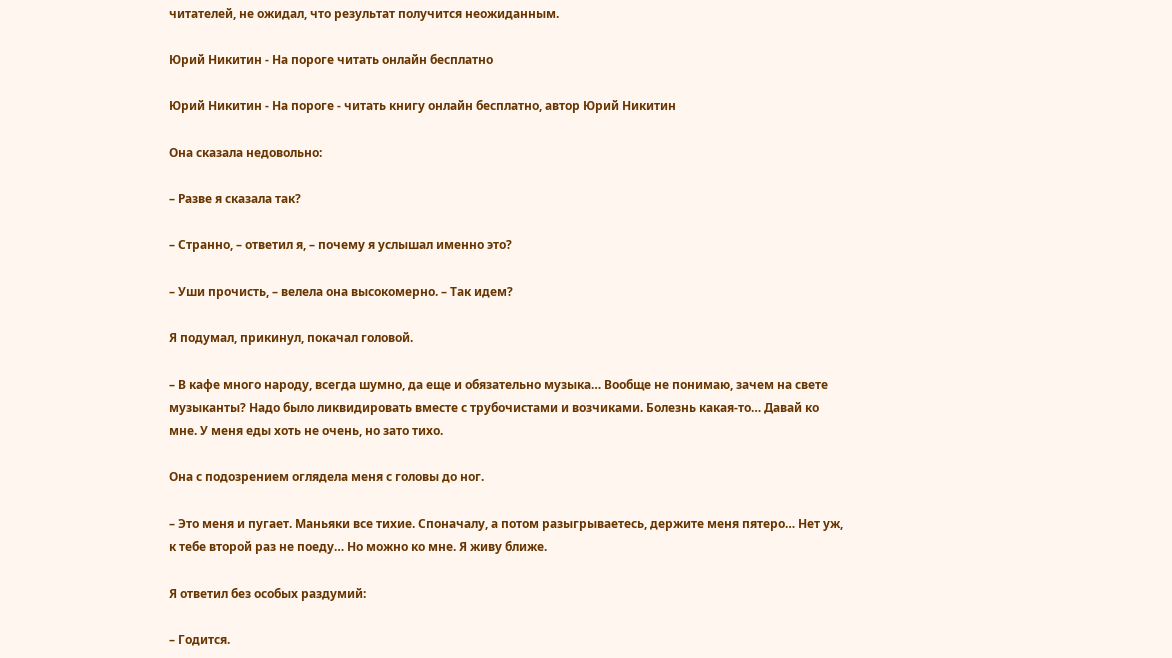читателей, не ожидал, что результат получится неожиданным.

Юрий Никитин - На пороге читать онлайн бесплатно

Юрий Никитин - На пороге - читать книгу онлайн бесплатно, автор Юрий Никитин

Она сказала недовольно:

– Разве я сказала так?

– Странно, – ответил я, – почему я услышал именно это?

– Уши прочисть, – велела она высокомерно. – Так идем?

Я подумал, прикинул, покачал головой.

– В кафе много народу, всегда шумно, да еще и обязательно музыка… Вообще не понимаю, зачем на свете музыканты? Надо было ликвидировать вместе с трубочистами и возчиками. Болезнь какая-то… Давай ко мне. У меня еды хоть не очень, но зато тихо.

Она с подозрением оглядела меня с головы до ног.

– Это меня и пугает. Маньяки все тихие. Споначалу, а потом разыгрываетесь, держите меня пятеро… Нет уж, к тебе второй раз не поеду… Но можно ко мне. Я живу ближе.

Я ответил без особых раздумий:

– Годится.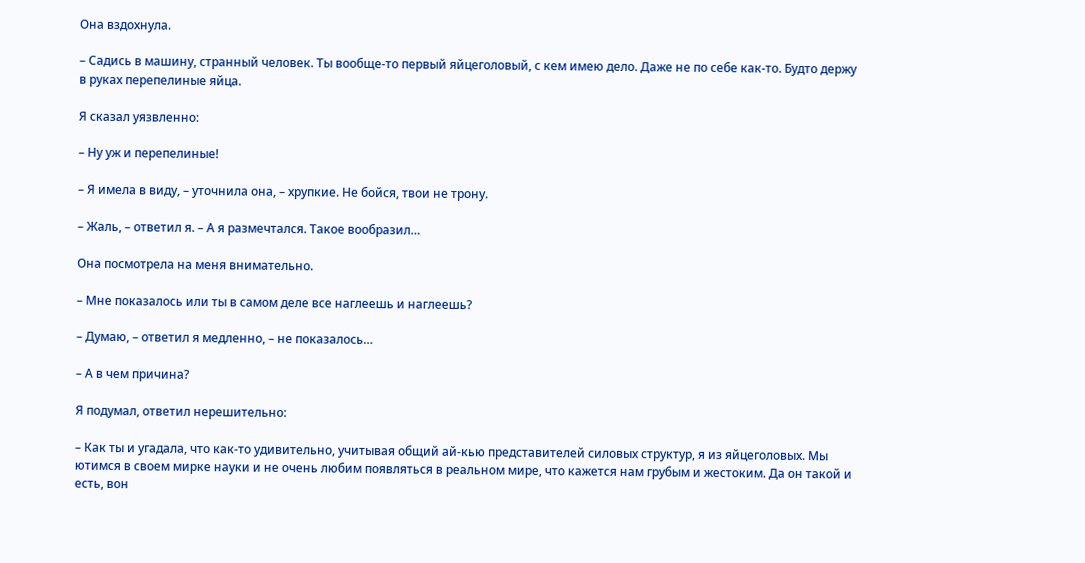Она вздохнула.

– Садись в машину, странный человек. Ты вообще-то первый яйцеголовый, с кем имею дело. Даже не по себе как-то. Будто держу в руках перепелиные яйца.

Я сказал уязвленно:

– Ну уж и перепелиные!

– Я имела в виду, – уточнила она, – хрупкие. Не бойся, твои не трону.

– Жаль, – ответил я. – А я размечтался. Такое вообразил…

Она посмотрела на меня внимательно.

– Мне показалось или ты в самом деле все наглеешь и наглеешь?

– Думаю, – ответил я медленно, – не показалось…

– А в чем причина?

Я подумал, ответил нерешительно:

– Как ты и угадала, что как-то удивительно, учитывая общий ай-кью представителей силовых структур, я из яйцеголовых. Мы ютимся в своем мирке науки и не очень любим появляться в реальном мире, что кажется нам грубым и жестоким. Да он такой и есть, вон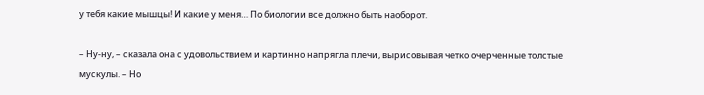у тебя какие мышцы! И какие у меня… По биологии все должно быть наоборот.

– Ну-ну, – сказала она с удовольствием и картинно напрягла плечи, вырисовывая четко очерченные толстые мускулы. – Но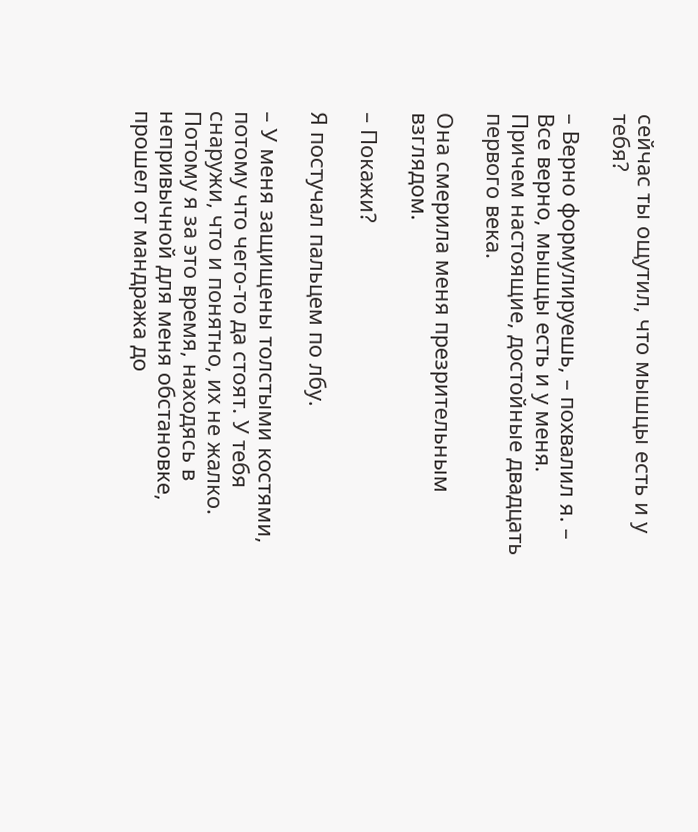сейчас ты ощутил, что мышцы есть и у тебя?

– Верно формулируешь, – похвалил я. – Все верно, мышцы есть и у меня. Причем настоящие, достойные двадцать первого века.

Она смерила меня презрительным взглядом.

– Покажи?

Я постучал пальцем по лбу.

– У меня защищены толстыми костями, потому что чего-то да стоят. У тебя снаружи, что и понятно, их не жалко. Потому я за это время, находясь в непривычной для меня обстановке, прошел от мандража до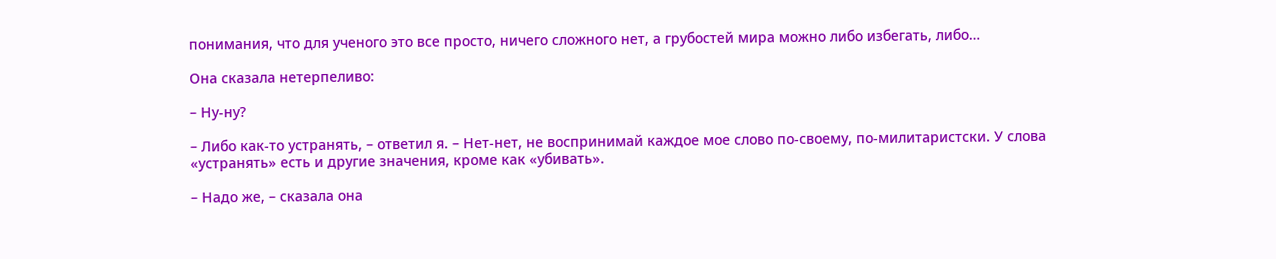понимания, что для ученого это все просто, ничего сложного нет, а грубостей мира можно либо избегать, либо…

Она сказала нетерпеливо:

– Ну-ну?

– Либо как-то устранять, – ответил я. – Нет-нет, не воспринимай каждое мое слово по-своему, по-милитаристски. У слова «устранять» есть и другие значения, кроме как «убивать».

– Надо же, – сказала она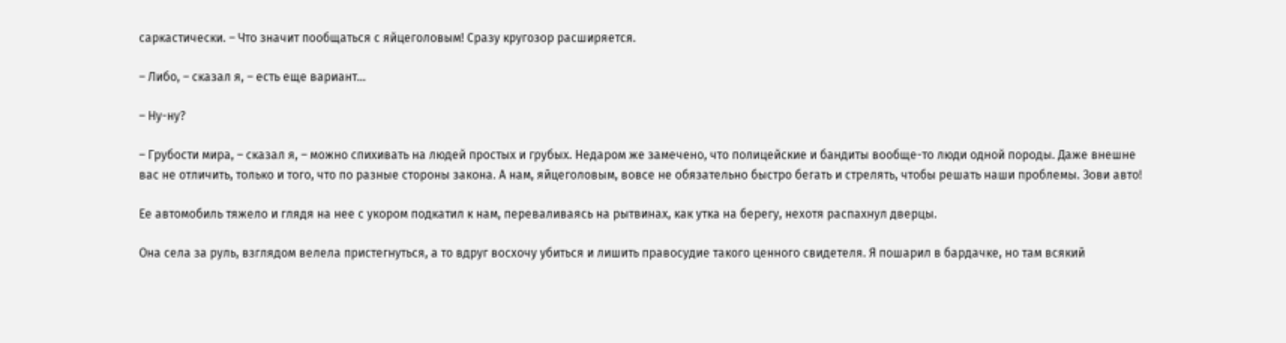саркастически. – Что значит пообщаться с яйцеголовым! Сразу кругозор расширяется.

– Либо, – сказал я, – есть еще вариант…

– Ну-ну?

– Грубости мира, – сказал я, – можно спихивать на людей простых и грубых. Недаром же замечено, что полицейские и бандиты вообще-то люди одной породы. Даже внешне вас не отличить, только и того, что по разные стороны закона. А нам, яйцеголовым, вовсе не обязательно быстро бегать и стрелять, чтобы решать наши проблемы. Зови авто!

Ее автомобиль тяжело и глядя на нее с укором подкатил к нам, переваливаясь на рытвинах, как утка на берегу, нехотя распахнул дверцы.

Она села за руль, взглядом велела пристегнуться, а то вдруг восхочу убиться и лишить правосудие такого ценного свидетеля. Я пошарил в бардачке, но там всякий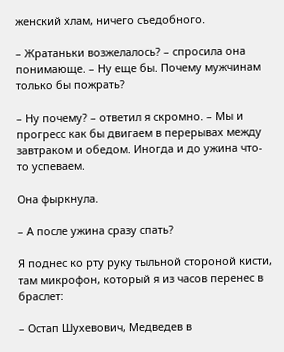женский хлам, ничего съедобного.

– Жратаньки возжелалось? – спросила она понимающе. – Ну еще бы. Почему мужчинам только бы пожрать?

– Ну почему? – ответил я скромно. – Мы и прогресс как бы двигаем в перерывах между завтраком и обедом. Иногда и до ужина что-то успеваем.

Она фыркнула.

– А после ужина сразу спать?

Я поднес ко рту руку тыльной стороной кисти, там микрофон, который я из часов перенес в браслет:

– Остап Шухевович, Медведев в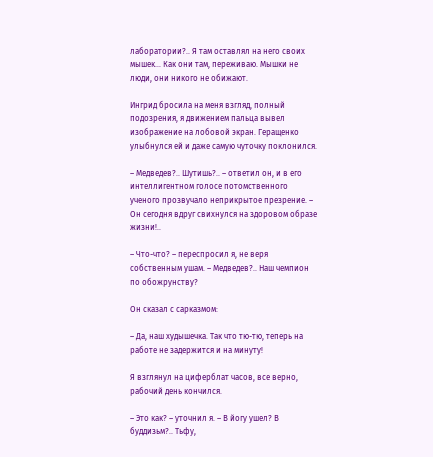лаборатории?.. Я там оставлял на него своих мышек… Как они там, переживаю. Мышки не люди, они никого не обижают.

Ингрид бросила на меня взгляд, полный подозрения, я движением пальца вывел изображение на лобовой экран. Геращенко улыбнулся ей и даже самую чуточку поклонился.

– Медведев?.. Шутишь?.. – ответил он, и в его интеллигентном голосе потомственного ученого прозвучало неприкрытое презрение. – Он сегодня вдруг свихнулся на здоровом образе жизни!..

– Что-что? – переспросил я, не веря собственным ушам. – Медведев?.. Наш чемпион по обожрунству?

Он сказал с сарказмом:

– Да, наш худышечка. Так что тю-тю, теперь на работе не задержится и на минуту!

Я взглянул на циферблат часов, все верно, рабочий день кончился.

– Это как? – уточнил я. – В йогу ушел? В буддизьм?.. Тьфу,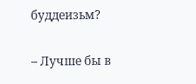буддеизьм?

– Лучше бы в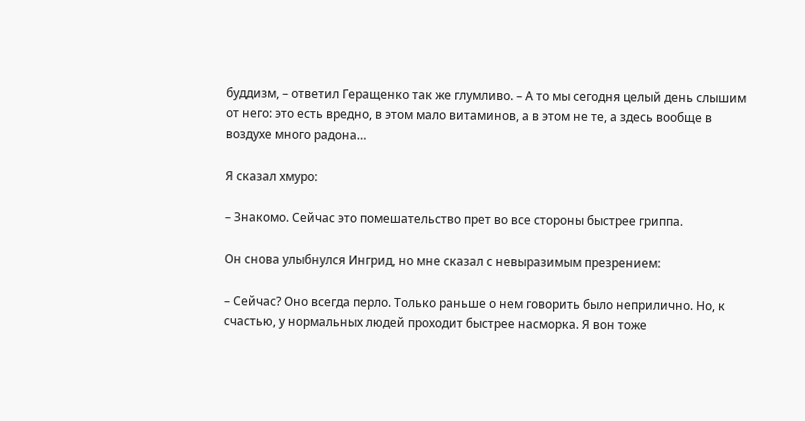буддизм, – ответил Геращенко так же глумливо. – А то мы сегодня целый день слышим от него: это есть вредно, в этом мало витаминов, а в этом не те, а здесь вообще в воздухе много радона…

Я сказал хмуро:

– Знакомо. Сейчас это помешательство прет во все стороны быстрее гриппа.

Он снова улыбнулся Ингрид, но мне сказал с невыразимым презрением:

– Сейчас? Оно всегда перло. Только раньше о нем говорить было неприлично. Но, к счастью, у нормальных людей проходит быстрее насморка. Я вон тоже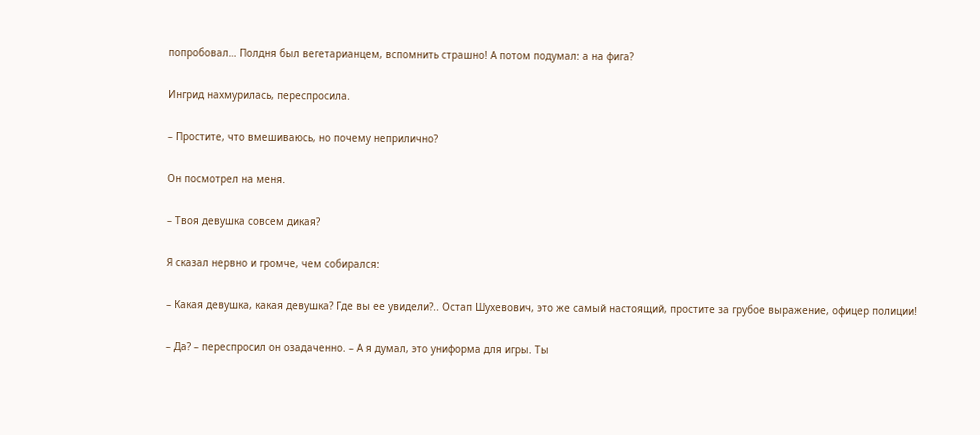попробовал… Полдня был вегетарианцем, вспомнить страшно! А потом подумал: а на фига?

Ингрид нахмурилась, переспросила.

– Простите, что вмешиваюсь, но почему неприлично?

Он посмотрел на меня.

– Твоя девушка совсем дикая?

Я сказал нервно и громче, чем собирался:

– Какая девушка, какая девушка? Где вы ее увидели?.. Остап Шухевович, это же самый настоящий, простите за грубое выражение, офицер полиции!

– Да? – переспросил он озадаченно. – А я думал, это униформа для игры. Ты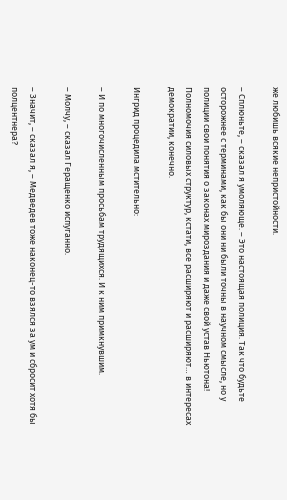же любишь всякие непристойности.

– Сплюньте, – сказал я умоляюще. – Это настоящая полиция. Так что будьте осторожнее с терминами, как бы они ни были точны в научном смысле, но у полиции свои понятия о законах мироздания и даже свой устав Ньютона! Полномочия силовых структур, кстати, все расширяют и расширяют… в интересах демократии, конечно.

Ингрид процедила мстительно:

– И по многочисленным просьбам трудящихся. И к ним примкнувшим.

– Молчу, – сказал Геращенко испуганно.

– Значит, – сказал я, – Медведев тоже наконец-то взялся за ум и сбросит хотя бы полцентнера?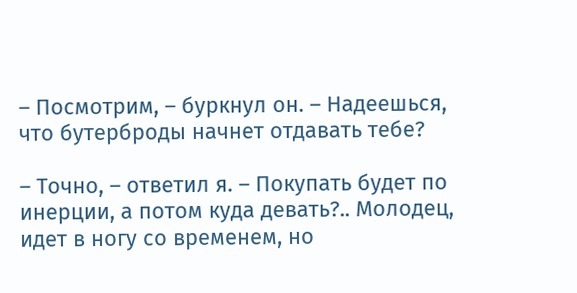– Посмотрим, – буркнул он. – Надеешься, что бутерброды начнет отдавать тебе?

– Точно, – ответил я. – Покупать будет по инерции, а потом куда девать?.. Молодец, идет в ногу со временем, но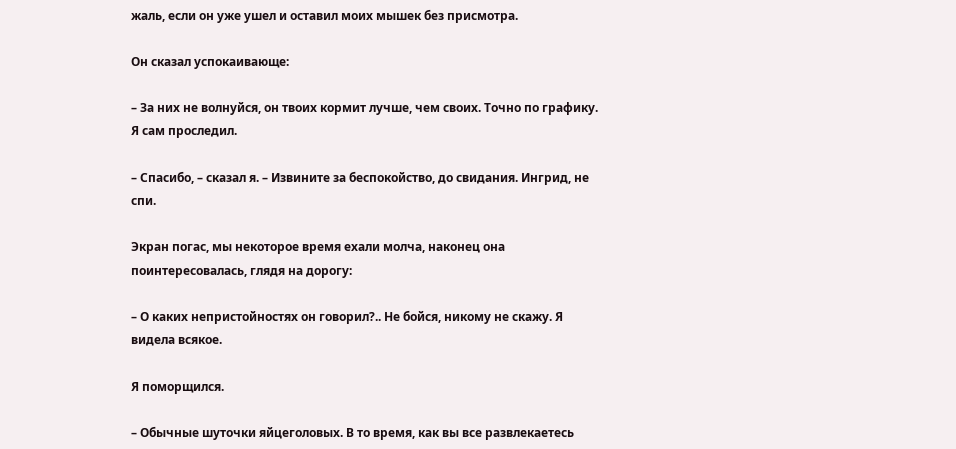жаль, если он уже ушел и оставил моих мышек без присмотра.

Он сказал успокаивающе:

– За них не волнуйся, он твоих кормит лучше, чем своих. Точно по графику. Я сам проследил.

– Спасибо, – сказал я. – Извините за беспокойство, до свидания. Ингрид, не спи.

Экран погас, мы некоторое время ехали молча, наконец она поинтересовалась, глядя на дорогу:

– О каких непристойностях он говорил?.. Не бойся, никому не скажу. Я видела всякое.

Я поморщился.

– Обычные шуточки яйцеголовых. В то время, как вы все развлекаетесь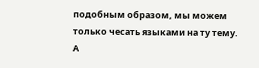подобным образом, мы можем только чесать языками на ту тему. А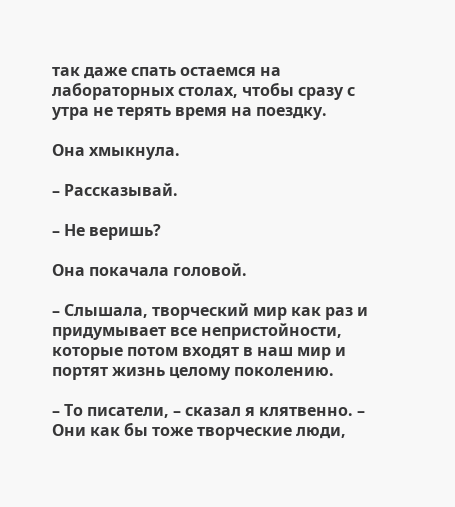так даже спать остаемся на лабораторных столах, чтобы сразу с утра не терять время на поездку.

Она хмыкнула.

– Рассказывай.

– Не веришь?

Она покачала головой.

– Слышала, творческий мир как раз и придумывает все непристойности, которые потом входят в наш мир и портят жизнь целому поколению.

– То писатели, – сказал я клятвенно. – Они как бы тоже творческие люди,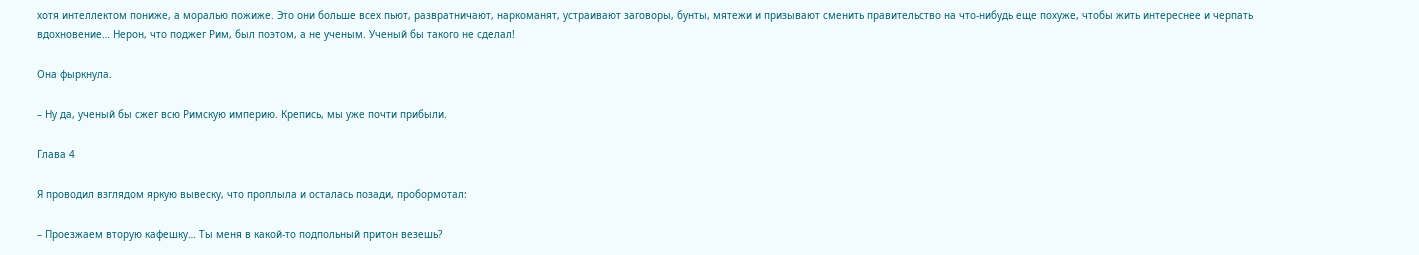хотя интеллектом пониже, а моралью пожиже. Это они больше всех пьют, развратничают, наркоманят, устраивают заговоры, бунты, мятежи и призывают сменить правительство на что-нибудь еще похуже, чтобы жить интереснее и черпать вдохновение… Нерон, что поджег Рим, был поэтом, а не ученым. Ученый бы такого не сделал!

Она фыркнула.

– Ну да, ученый бы сжег всю Римскую империю. Крепись, мы уже почти прибыли.

Глава 4

Я проводил взглядом яркую вывеску, что проплыла и осталась позади, пробормотал:

– Проезжаем вторую кафешку… Ты меня в какой-то подпольный притон везешь?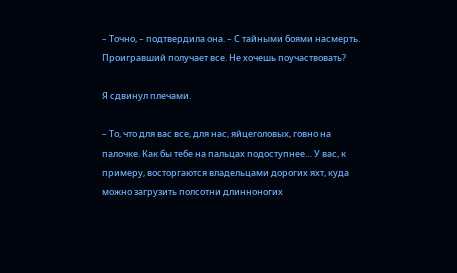– Точно, – подтвердила она. – С тайными боями насмерть. Проигравший получает все. Не хочешь поучаствовать?

Я сдвинул плечами.

– То, что для вас все, для нас, яйцеголовых, говно на палочке. Как бы тебе на пальцах подоступнее… У вас, к примеру, восторгаются владельцами дорогих яхт, куда можно загрузить полсотни длинноногих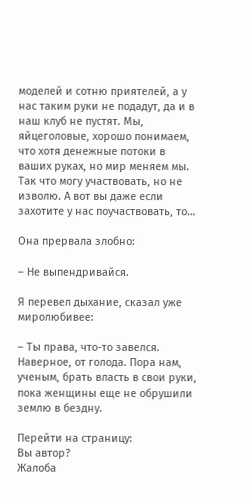моделей и сотню приятелей, а у нас таким руки не подадут, да и в наш клуб не пустят. Мы, яйцеголовые, хорошо понимаем, что хотя денежные потоки в ваших руках, но мир меняем мы. Так что могу участвовать, но не изволю. А вот вы даже если захотите у нас поучаствовать, то…

Она прервала злобно:

– Не выпендривайся.

Я перевел дыхание, сказал уже миролюбивее:

– Ты права, что-то завелся. Наверное, от голода. Пора нам, ученым, брать власть в свои руки, пока женщины еще не обрушили землю в бездну.

Перейти на страницу:
Вы автор?
Жалоба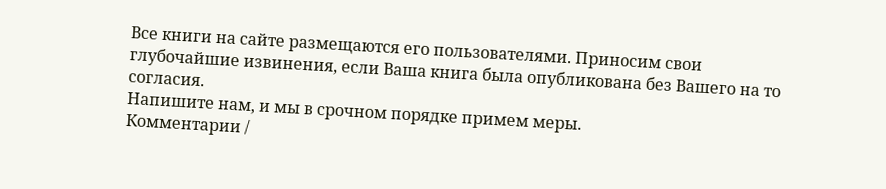Все книги на сайте размещаются его пользователями. Приносим свои глубочайшие извинения, если Ваша книга была опубликована без Вашего на то согласия.
Напишите нам, и мы в срочном порядке примем меры.
Комментарии /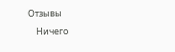Отзывы
    Ничего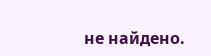не найдено.